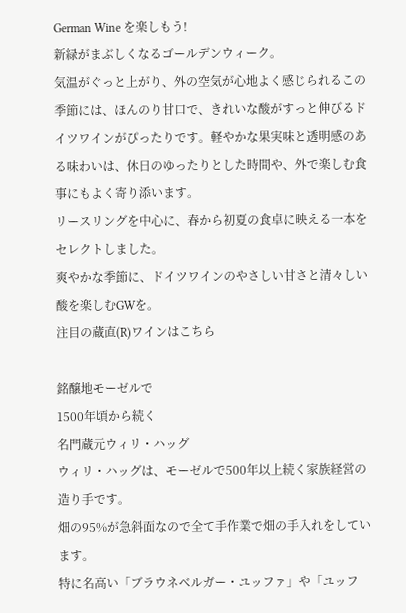German Wine を楽しもう!
新緑がまぶしくなるゴールデンウィーク。
気温がぐっと上がり、外の空気が心地よく感じられるこの季節には、ほんのり甘口で、きれいな酸がすっと伸びるドイツワインがぴったりです。軽やかな果実味と透明感のある味わいは、休日のゆったりとした時間や、外で楽しむ食事にもよく寄り添います。
リースリングを中心に、春から初夏の食卓に映える一本をセレクトしました。
爽やかな季節に、ドイツワインのやさしい甘さと清々しい酸を楽しむGWを。
注目の蔵直(R)ワインはこちら

銘醸地モーゼルで
1500年頃から続く
名門蔵元ウィリ・ハッグ
ウィリ・ハッグは、モーゼルで500年以上続く家族経営の造り手です。
畑の95%が急斜面なので全て手作業で畑の手入れをしています。
特に名高い「ブラウネベルガー・ユッファ」や「ユッフ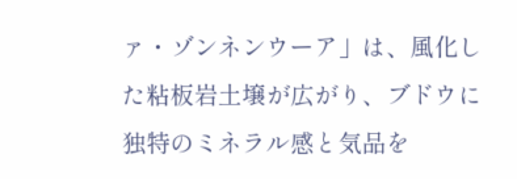ァ・ゾンネンウーア」は、風化した粘板岩土壌が広がり、ブドウに独特のミネラル感と気品を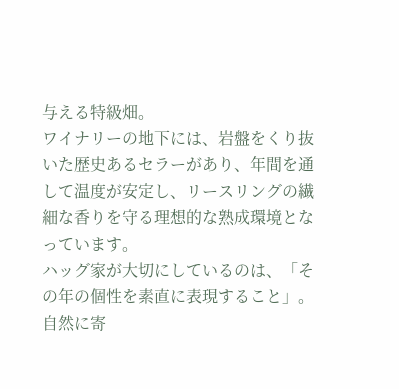与える特級畑。
ワイナリーの地下には、岩盤をくり抜いた歴史あるセラーがあり、年間を通して温度が安定し、リースリングの繊細な香りを守る理想的な熟成環境となっています。
ハッグ家が大切にしているのは、「その年の個性を素直に表現すること」。
自然に寄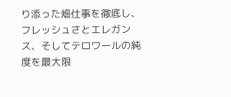り添った畑仕事を徹底し、フレッシュさとエレガンス、そしてテロワールの純度を最大限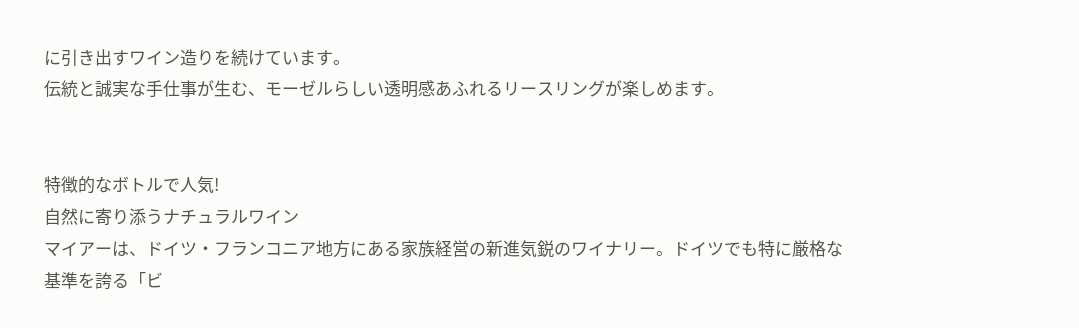に引き出すワイン造りを続けています。
伝統と誠実な手仕事が生む、モーゼルらしい透明感あふれるリースリングが楽しめます。


特徴的なボトルで人気!
自然に寄り添うナチュラルワイン
マイアーは、ドイツ・フランコニア地方にある家族経営の新進気鋭のワイナリー。ドイツでも特に厳格な基準を誇る「ビ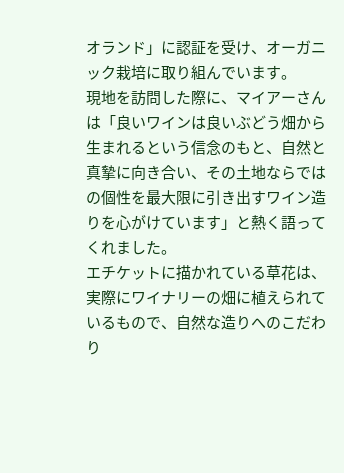オランド」に認証を受け、オーガニック栽培に取り組んでいます。
現地を訪問した際に、マイアーさんは「良いワインは良いぶどう畑から生まれるという信念のもと、自然と真摯に向き合い、その土地ならではの個性を最大限に引き出すワイン造りを心がけています」と熱く語ってくれました。
エチケットに描かれている草花は、実際にワイナリーの畑に植えられているもので、自然な造りへのこだわり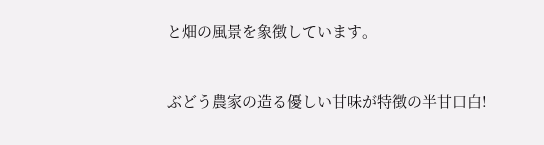と畑の風景を象徴しています。


ぶどう農家の造る優しい甘味が特徴の半甘口白!